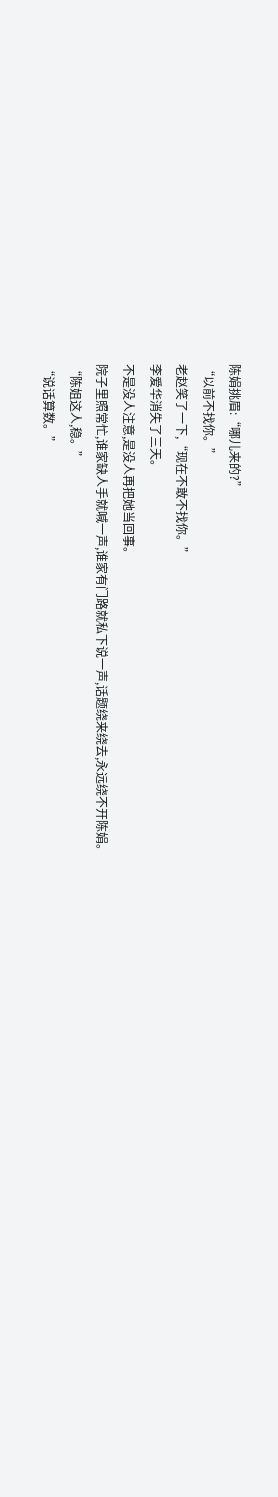陈娟挑眉:“哪儿来的?”
“以前不找你。”
老赵笑了一下,“现在不敢不找你。”
李爱华消失了三天。
不是没人注意,是没人再把她当回事。
院子里照常忙,谁家缺人手就喊一声,谁家有门路就私下说一声,话题绕来绕去,永远绕不开陈娟。
“陈姐这人,稳。”
“说话算数。”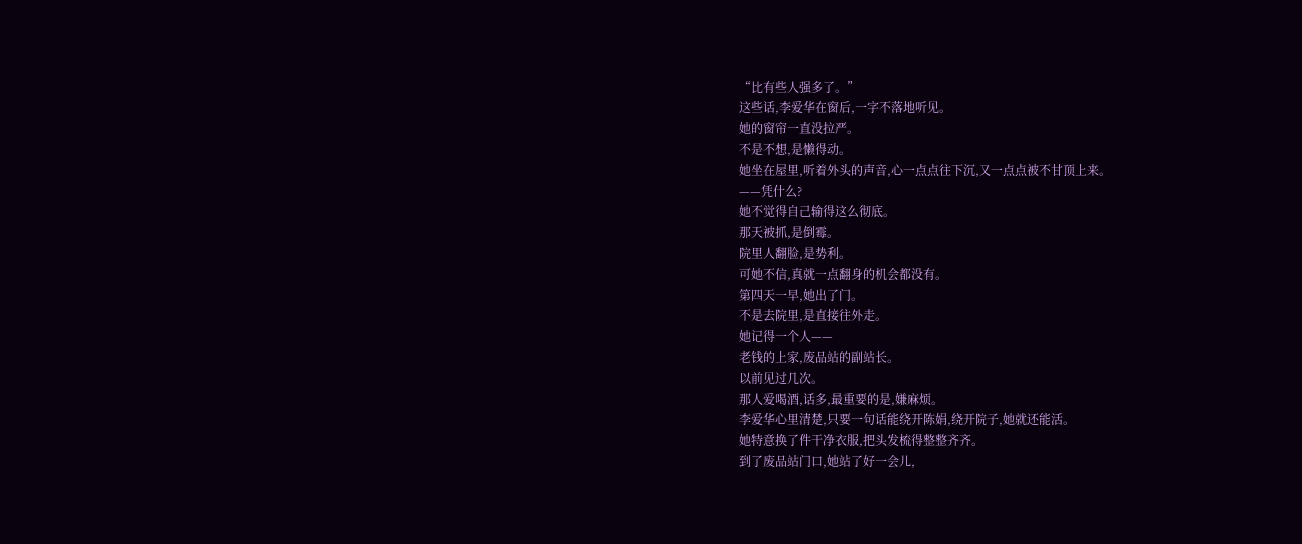“比有些人强多了。”
这些话,李爱华在窗后,一字不落地听见。
她的窗帘一直没拉严。
不是不想,是懒得动。
她坐在屋里,听着外头的声音,心一点点往下沉,又一点点被不甘顶上来。
——凭什么?
她不觉得自己输得这么彻底。
那天被抓,是倒霉。
院里人翻脸,是势利。
可她不信,真就一点翻身的机会都没有。
第四天一早,她出了门。
不是去院里,是直接往外走。
她记得一个人——
老钱的上家,废品站的副站长。
以前见过几次。
那人爱喝酒,话多,最重要的是,嫌麻烦。
李爱华心里清楚,只要一句话能绕开陈娟,绕开院子,她就还能活。
她特意换了件干净衣服,把头发梳得整整齐齐。
到了废品站门口,她站了好一会儿,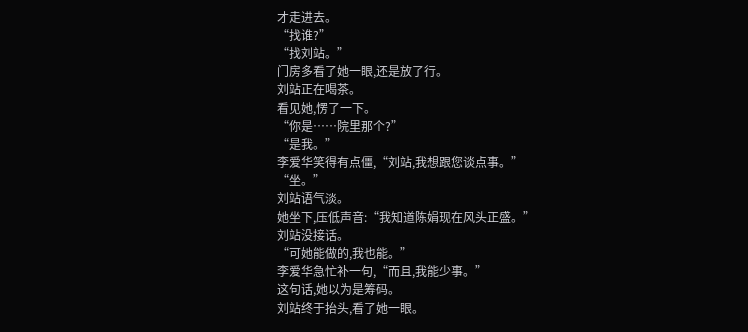才走进去。
“找谁?”
“找刘站。”
门房多看了她一眼,还是放了行。
刘站正在喝茶。
看见她,愣了一下。
“你是……院里那个?”
“是我。”
李爱华笑得有点僵,“刘站,我想跟您谈点事。”
“坐。”
刘站语气淡。
她坐下,压低声音:“我知道陈娟现在风头正盛。”
刘站没接话。
“可她能做的,我也能。”
李爱华急忙补一句,“而且,我能少事。”
这句话,她以为是筹码。
刘站终于抬头,看了她一眼。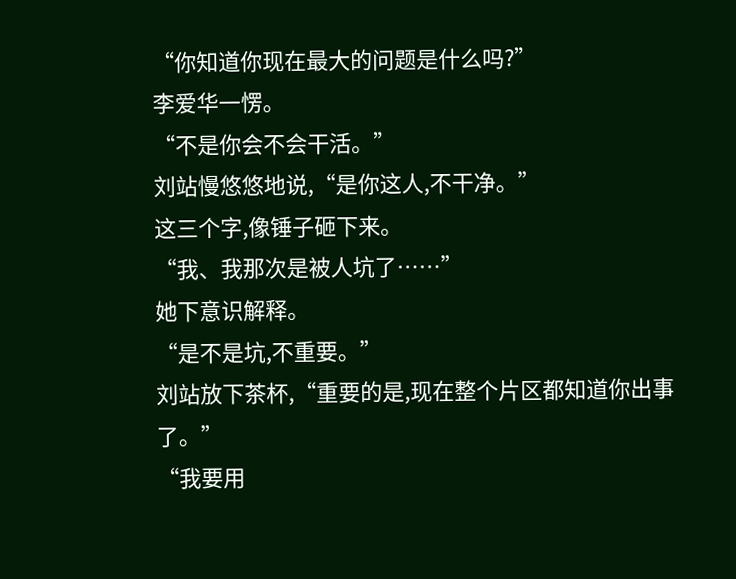“你知道你现在最大的问题是什么吗?”
李爱华一愣。
“不是你会不会干活。”
刘站慢悠悠地说,“是你这人,不干净。”
这三个字,像锤子砸下来。
“我、我那次是被人坑了……”
她下意识解释。
“是不是坑,不重要。”
刘站放下茶杯,“重要的是,现在整个片区都知道你出事了。”
“我要用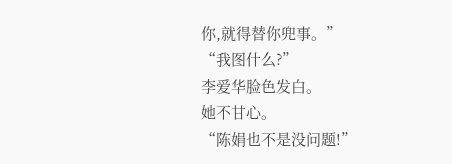你,就得替你兜事。”
“我图什么?”
李爱华脸色发白。
她不甘心。
“陈娟也不是没问题!”